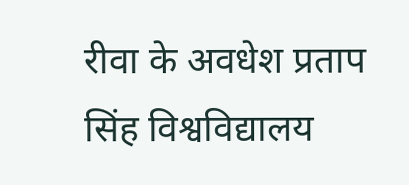रीवा के अवधेश प्रताप सिंह विश्वविद्यालय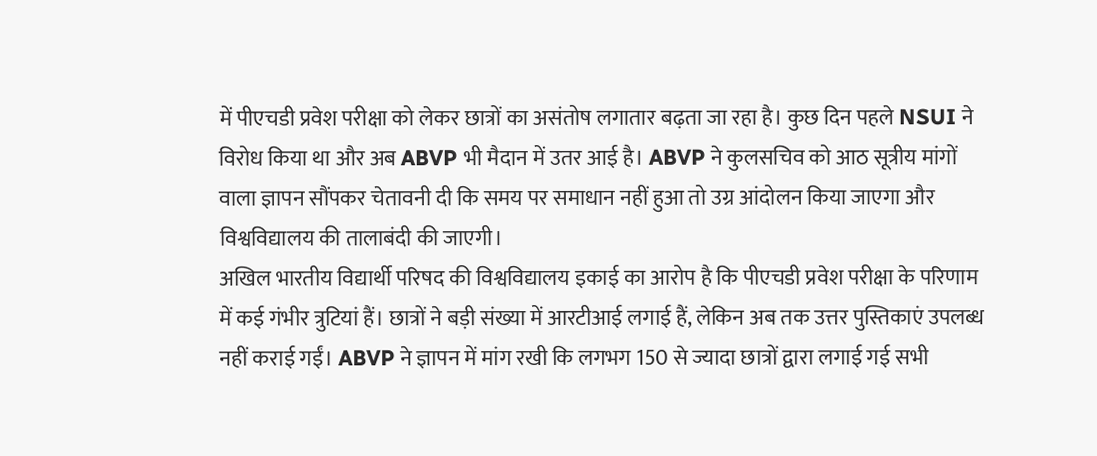में पीएचडी प्रवेश परीक्षा को लेकर छात्रों का असंतोष लगातार बढ़ता जा रहा है। कुछ दिन पहले NSUI ने विरोध किया था और अब ABVP भी मैदान में उतर आई है। ABVP ने कुलसचिव को आठ सूत्रीय मांगों वाला ज्ञापन सौंपकर चेतावनी दी कि समय पर समाधान नहीं हुआ तो उग्र आंदोलन किया जाएगा और विश्वविद्यालय की तालाबंदी की जाएगी।
अखिल भारतीय विद्यार्थी परिषद की विश्वविद्यालय इकाई का आरोप है कि पीएचडी प्रवेश परीक्षा के परिणाम में कई गंभीर त्रुटियां हैं। छात्रों ने बड़ी संख्या में आरटीआई लगाई हैं, लेकिन अब तक उत्तर पुस्तिकाएं उपलब्ध नहीं कराई गईं। ABVP ने ज्ञापन में मांग रखी कि लगभग 150 से ज्यादा छात्रों द्वारा लगाई गई सभी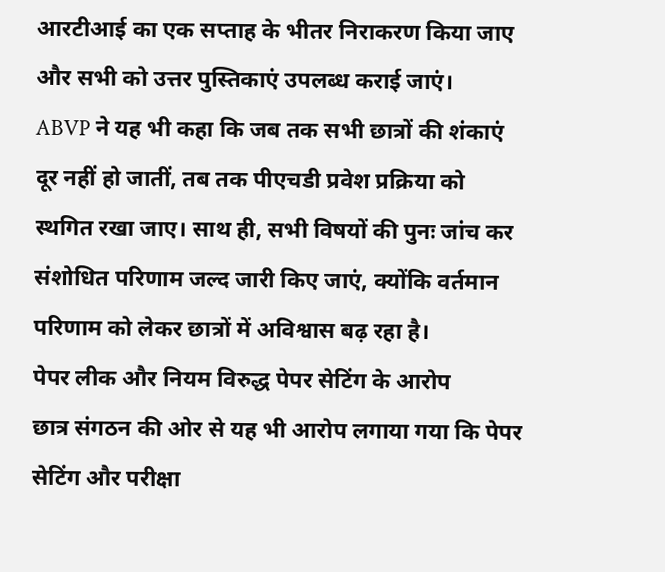आरटीआई का एक सप्ताह के भीतर निराकरण किया जाए और सभी को उत्तर पुस्तिकाएं उपलब्ध कराई जाएं।
ABVP ने यह भी कहा कि जब तक सभी छात्रों की शंकाएं दूर नहीं हो जातीं, तब तक पीएचडी प्रवेश प्रक्रिया को स्थगित रखा जाए। साथ ही, सभी विषयों की पुनः जांच कर संशोधित परिणाम जल्द जारी किए जाएं, क्योंकि वर्तमान परिणाम को लेकर छात्रों में अविश्वास बढ़ रहा है।
पेपर लीक और नियम विरुद्ध पेपर सेटिंग के आरोप
छात्र संगठन की ओर से यह भी आरोप लगाया गया कि पेपर सेटिंग और परीक्षा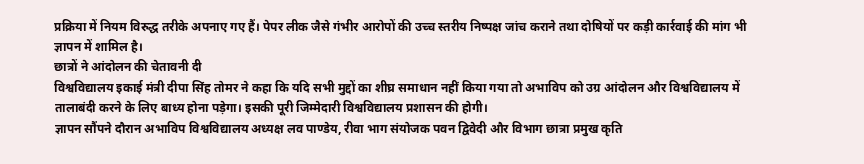प्रक्रिया में नियम विरुद्ध तरीके अपनाए गए हैं। पेपर लीक जैसे गंभीर आरोपों की उच्च स्तरीय निष्पक्ष जांच कराने तथा दोषियों पर कड़ी कार्रवाई की मांग भी ज्ञापन में शामिल है।
छात्रों ने आंदोलन की चेतावनी दी
विश्वविद्यालय इकाई मंत्री दीपा सिंह तोमर ने कहा कि यदि सभी मुद्दों का शीघ्र समाधान नहीं किया गया तो अभाविप को उग्र आंदोलन और विश्वविद्यालय में तालाबंदी करने के लिए बाध्य होना पड़ेगा। इसकी पूरी जिम्मेदारी विश्वविद्यालय प्रशासन की होगी।
ज्ञापन सौंपने दौरान अभाविप विश्वविद्यालय अध्यक्ष लव पाण्डेय, रीवा भाग संयोजक पवन द्विवेदी और विभाग छात्रा प्रमुख कृति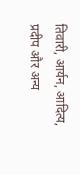तिवारी, आर्यन, आदित्य, प्रदीप और अन्य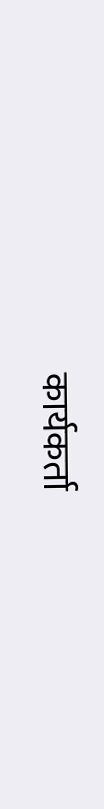कार्यकर्ता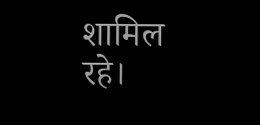शामिल रहे।